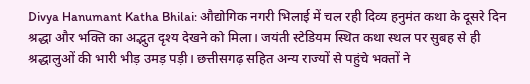Divya Hanumant Katha Bhilai: औद्योगिक नगरी भिलाई में चल रही दिव्य हनुमंत कथा के दूसरे दिन श्रद्धा और भक्ति का अद्भुत दृश्य देखने को मिला। जयंती स्टेडियम स्थित कथा स्थल पर सुबह से ही श्रद्धालुओं की भारी भीड़ उमड़ पड़ी। छत्तीसगढ़ सहित अन्य राज्यों से पहुंचे भक्तों ने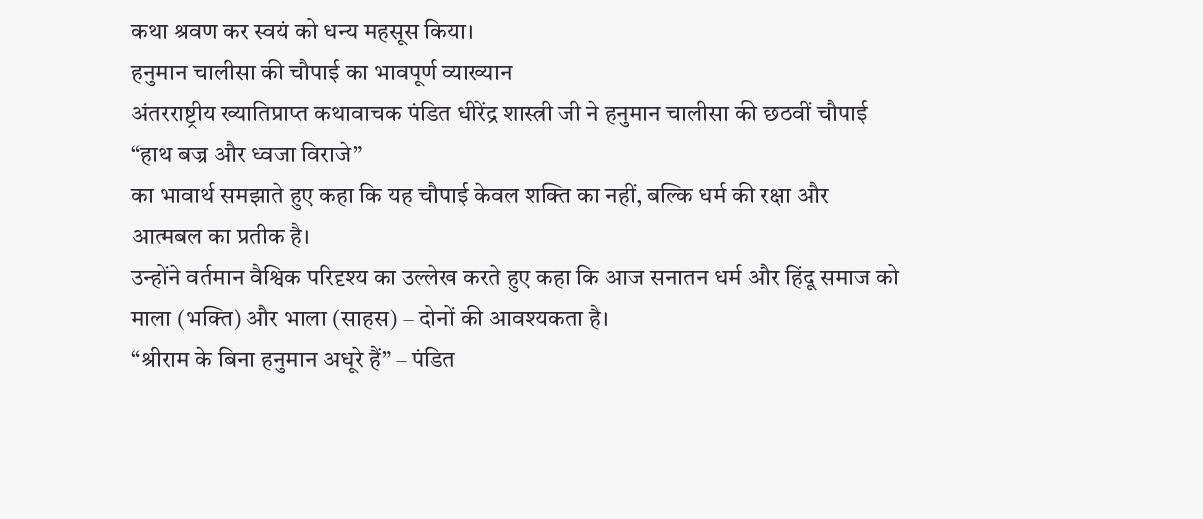कथा श्रवण कर स्वयं को धन्य महसूस किया।
हनुमान चालीसा की चौपाई का भावपूर्ण व्याख्यान
अंतरराष्ट्रीय ख्यातिप्राप्त कथावाचक पंडित धीरेंद्र शास्त्री जी ने हनुमान चालीसा की छठवीं चौपाई
“हाथ बज्र और ध्वजा विराजे”
का भावार्थ समझाते हुए कहा कि यह चौपाई केवल शक्ति का नहीं, बल्कि धर्म की रक्षा और आत्मबल का प्रतीक है।
उन्होंने वर्तमान वैश्विक परिदृश्य का उल्लेख करते हुए कहा कि आज सनातन धर्म और हिंदू समाज को माला (भक्ति) और भाला (साहस) – दोनों की आवश्यकता है।
“श्रीराम के बिना हनुमान अधूरे हैं” – पंडित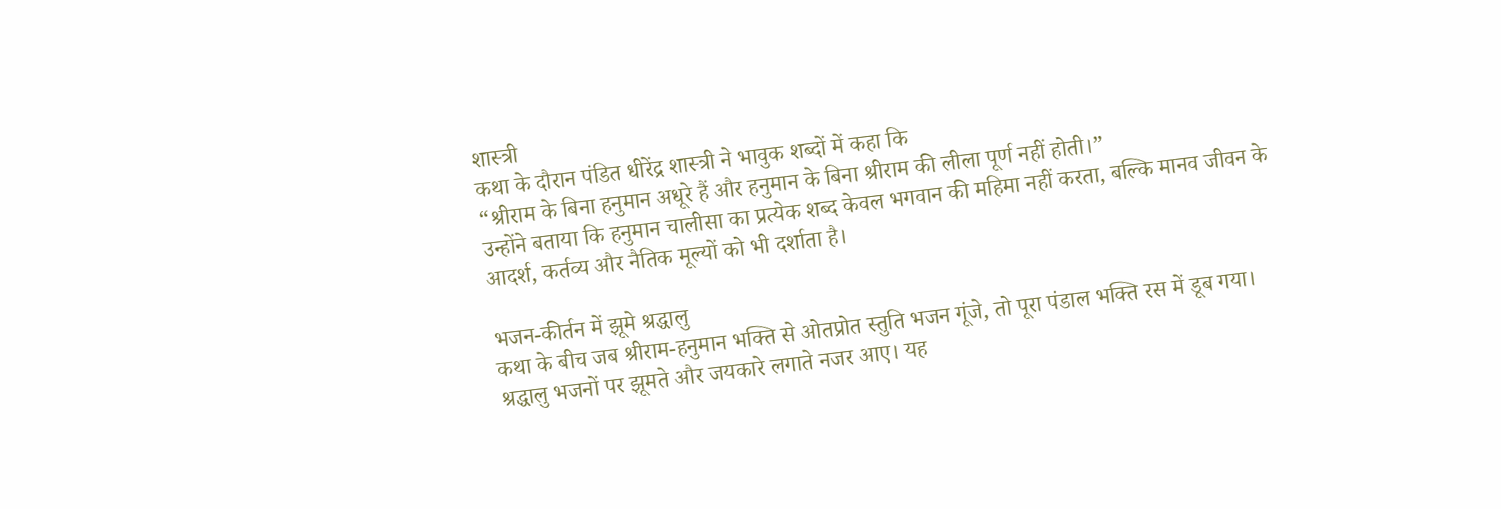शास्त्री
कथा के दौरान पंडित धीरेंद्र शास्त्री ने भावुक शब्दों में कहा कि
“श्रीराम के बिना हनुमान अधूरे हैं और हनुमान के बिना श्रीराम की लीला पूर्ण नहीं होती।”
उन्होंने बताया कि हनुमान चालीसा का प्रत्येक शब्द केवल भगवान की महिमा नहीं करता, बल्कि मानव जीवन के आदर्श, कर्तव्य और नैतिक मूल्यों को भी दर्शाता है।

भजन-कीर्तन में झूमे श्रद्धालु
कथा के बीच जब श्रीराम-हनुमान भक्ति से ओतप्रोत स्तुति भजन गूंजे, तो पूरा पंडाल भक्ति रस में डूब गया। श्रद्धालु भजनों पर झूमते और जयकारे लगाते नजर आए। यह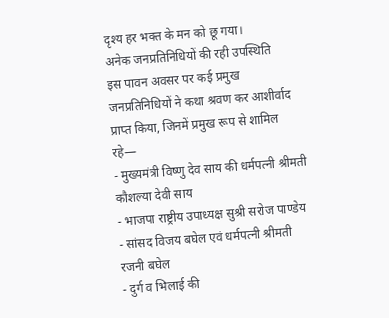दृश्य हर भक्त के मन को छू गया।
अनेक जनप्रतिनिधियों की रही उपस्थिति
इस पावन अवसर पर कई प्रमुख जनप्रतिनिधियों ने कथा श्रवण कर आशीर्वाद प्राप्त किया, जिनमें प्रमुख रूप से शामिल रहे—
- मुख्यमंत्री विष्णु देव साय की धर्मपत्नी श्रीमती कौशल्या देवी साय
- भाजपा राष्ट्रीय उपाध्यक्ष सुश्री सरोज पाण्डेय
- सांसद विजय बघेल एवं धर्मपत्नी श्रीमती रजनी बघेल
- दुर्ग व भिलाई की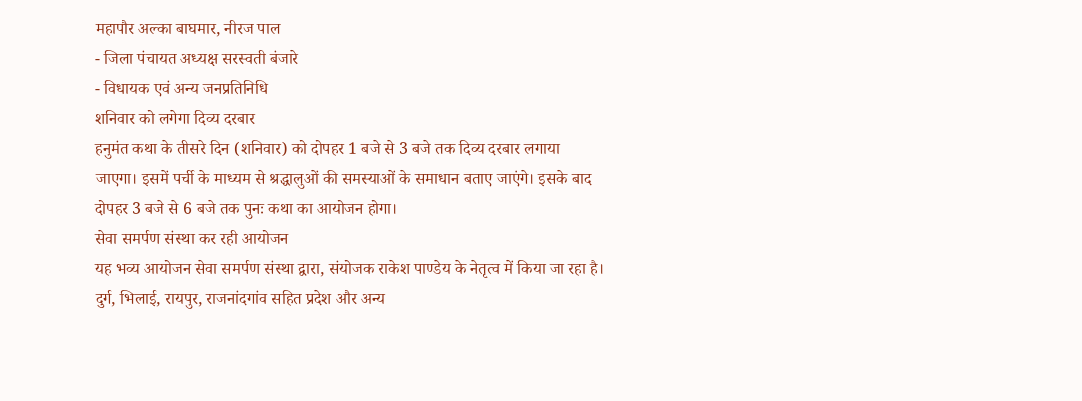महापौर अल्का बाघमार, नीरज पाल
- जिला पंचायत अध्यक्ष सरस्वती बंजारे
- विधायक एवं अन्य जनप्रतिनिधि
शनिवार को लगेगा दिव्य दरबार
हनुमंत कथा के तीसरे दिन (शनिवार) को दोपहर 1 बजे से 3 बजे तक दिव्य दरबार लगाया जाएगा। इसमें पर्ची के माध्यम से श्रद्धालुओं की समस्याओं के समाधान बताए जाएंगे। इसके बाद दोपहर 3 बजे से 6 बजे तक पुनः कथा का आयोजन होगा।
सेवा समर्पण संस्था कर रही आयोजन
यह भव्य आयोजन सेवा समर्पण संस्था द्वारा, संयोजक राकेश पाण्डेय के नेतृत्व में किया जा रहा है। दुर्ग, भिलाई, रायपुर, राजनांदगांव सहित प्रदेश और अन्य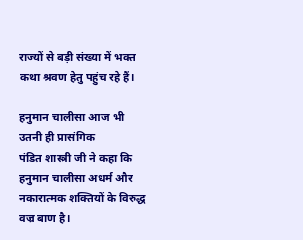राज्यों से बड़ी संख्या में भक्त कथा श्रवण हेतु पहुंच रहे हैं।

हनुमान चालीसा आज भी उतनी ही प्रासंगिक
पंडित शास्त्री जी ने कहा कि हनुमान चालीसा अधर्म और नकारात्मक शक्तियों के विरुद्ध वज्र बाण है।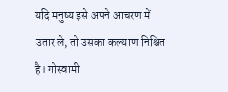यदि मनुष्य इसे अपने आचरण में उतार ले, तो उसका कल्याण निश्चित है। गोस्वामी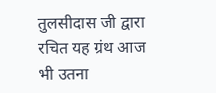तुलसीदास जी द्वारा रचित यह ग्रंथ आज भी उतना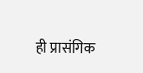ही प्रासंगिक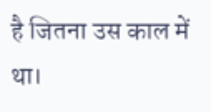है जितना उस काल में था।